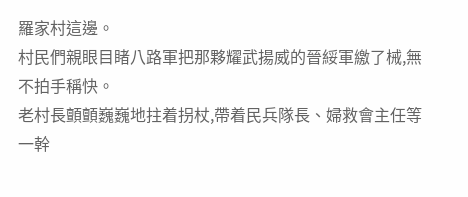羅家村這邊。
村民們親眼目睹八路軍把那夥耀武揚威的晉綏軍繳了械,無不拍手稱快。
老村長顫顫巍巍地拄着拐杖,帶着民兵隊長、婦救會主任等一幹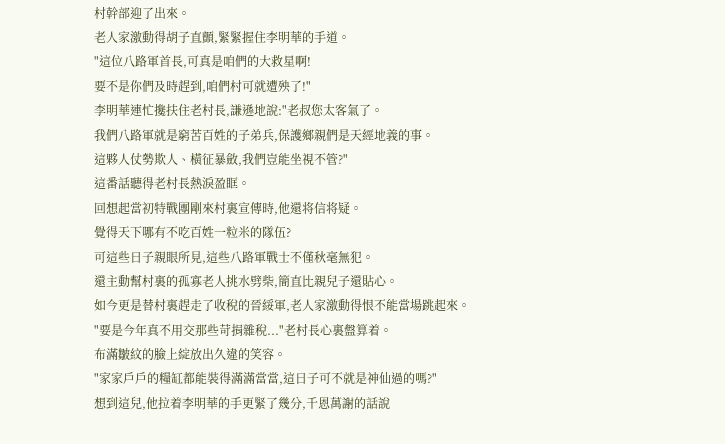村幹部迎了出來。
老人家激動得胡子直顫,緊緊握住李明華的手道。
"這位八路軍首長,可真是咱們的大救星啊!
要不是你們及時趕到,咱們村可就遭殃了!"
李明華連忙攙扶住老村長,謙遜地說:"老叔您太客氣了。
我們八路軍就是窮苦百姓的子弟兵,保護鄉親們是天經地義的事。
這夥人仗勢欺人、橫征暴斂,我們豈能坐視不管?"
這番話聽得老村長熱淚盈眶。
回想起當初特戰團剛來村裏宣傳時,他還将信将疑。
覺得天下哪有不吃百姓一粒米的隊伍?
可這些日子親眼所見,這些八路軍戰士不僅秋毫無犯。
還主動幫村裏的孤寡老人挑水劈柴,簡直比親兒子還貼心。
如今更是替村裏趕走了收稅的晉綏軍,老人家激動得恨不能當場跳起來。
"要是今年真不用交那些苛捐雜稅..."老村長心裏盤算着。
布滿皺紋的臉上綻放出久違的笑容。
"家家戶戶的糧缸都能裝得滿滿當當,這日子可不就是神仙過的嗎?"
想到這兒,他拉着李明華的手更緊了幾分,千恩萬謝的話說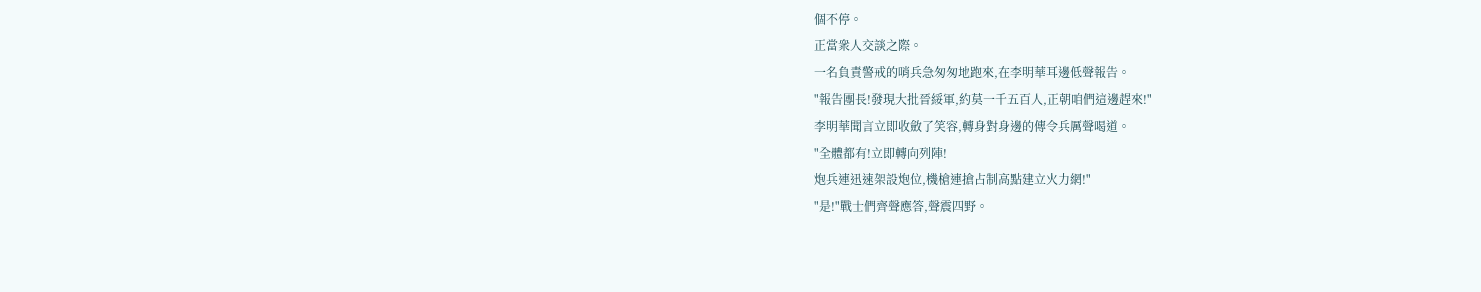個不停。
正當衆人交談之際。
一名負責警戒的哨兵急匆匆地跑來,在李明華耳邊低聲報告。
"報告團長!發現大批晉綏軍,約莫一千五百人,正朝咱們這邊趕來!"
李明華聞言立即收斂了笑容,轉身對身邊的傳令兵厲聲喝道。
"全體都有!立即轉向列陣!
炮兵連迅速架設炮位,機槍連搶占制高點建立火力網!"
"是!"戰士們齊聲應答,聲震四野。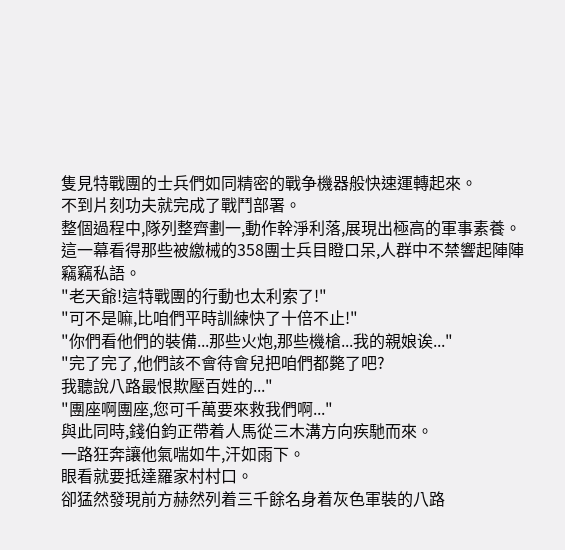隻見特戰團的士兵們如同精密的戰争機器般快速運轉起來。
不到片刻功夫就完成了戰鬥部署。
整個過程中,隊列整齊劃一,動作幹淨利落,展現出極高的軍事素養。
這一幕看得那些被繳械的358團士兵目瞪口呆,人群中不禁響起陣陣竊竊私語。
"老天爺!這特戰團的行動也太利索了!"
"可不是嘛,比咱們平時訓練快了十倍不止!"
"你們看他們的裝備...那些火炮,那些機槍...我的親娘诶..."
"完了完了,他們該不會待會兒把咱們都斃了吧?
我聽說八路最恨欺壓百姓的..."
"團座啊團座,您可千萬要來救我們啊..."
與此同時,錢伯鈞正帶着人馬從三木溝方向疾馳而來。
一路狂奔讓他氣喘如牛,汗如雨下。
眼看就要抵達羅家村村口。
卻猛然發現前方赫然列着三千餘名身着灰色軍裝的八路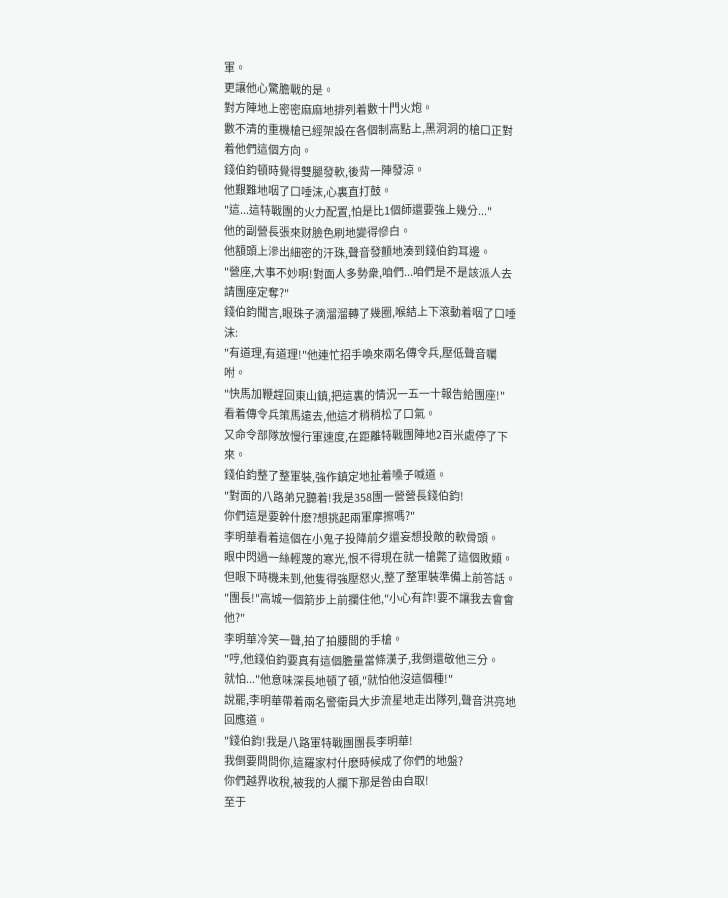軍。
更讓他心驚膽戰的是。
對方陣地上密密麻麻地排列着數十門火炮。
數不清的重機槍已經架設在各個制高點上,黑洞洞的槍口正對着他們這個方向。
錢伯鈞頓時覺得雙腿發軟,後背一陣發涼。
他艱難地咽了口唾沫,心裏直打鼓。
"這...這特戰團的火力配置,怕是比1個師還要強上幾分..."
他的副營長張來财臉色刷地變得慘白。
他額頭上滲出細密的汗珠,聲音發顫地湊到錢伯鈞耳邊。
"營座,大事不妙啊!對面人多勢衆,咱們...咱們是不是該派人去請團座定奪?"
錢伯鈞聞言,眼珠子滴溜溜轉了幾圈,喉結上下滾動着咽了口唾沫:
"有道理,有道理!"他連忙招手喚來兩名傳令兵,壓低聲音囑咐。
"快馬加鞭趕回東山鎮,把這裏的情況一五一十報告給團座!"
看着傳令兵策馬遠去,他這才稍稍松了口氣。
又命令部隊放慢行軍速度,在距離特戰團陣地2百米處停了下來。
錢伯鈞整了整軍裝,強作鎮定地扯着嗓子喊道。
"對面的八路弟兄聽着!我是358團一營營長錢伯鈞!
你們這是要幹什麽?想挑起兩軍摩擦嗎?"
李明華看着這個在小鬼子投降前夕還妄想投敵的軟骨頭。
眼中閃過一絲輕蔑的寒光,恨不得現在就一槍斃了這個敗類。
但眼下時機未到,他隻得強壓怒火,整了整軍裝準備上前答話。
"團長!"高城一個箭步上前攔住他,"小心有詐!要不讓我去會會他?"
李明華冷笑一聲,拍了拍腰間的手槍。
"哼,他錢伯鈞要真有這個膽量當條漢子,我倒還敬他三分。
就怕..."他意味深長地頓了頓,"就怕他沒這個種!"
說罷,李明華帶着兩名警衛員大步流星地走出隊列,聲音洪亮地回應道。
"錢伯鈞!我是八路軍特戰團團長李明華!
我倒要問問你,這羅家村什麽時候成了你們的地盤?
你們越界收稅,被我的人攔下那是咎由自取!
至于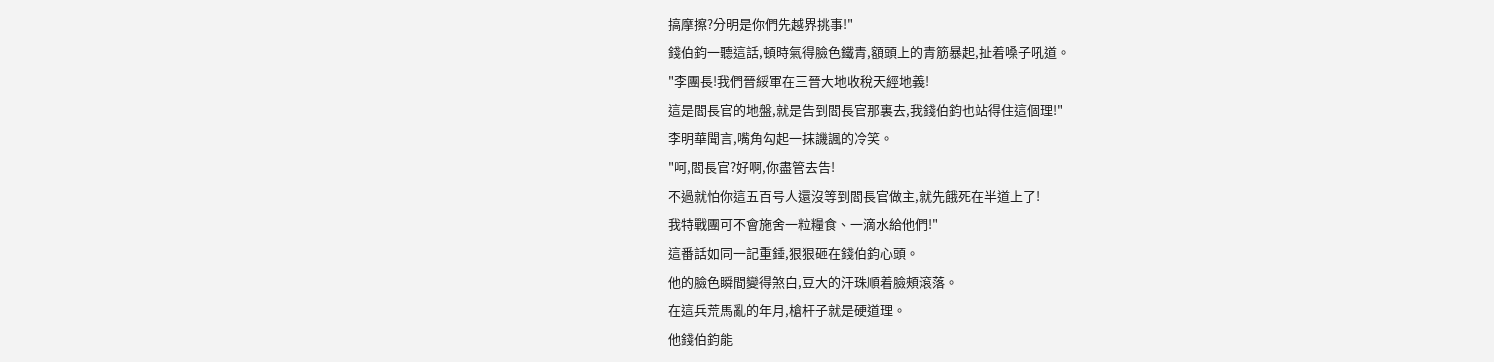搞摩擦?分明是你們先越界挑事!"
錢伯鈞一聽這話,頓時氣得臉色鐵青,額頭上的青筋暴起,扯着嗓子吼道。
"李團長!我們晉綏軍在三晉大地收稅天經地義!
這是閻長官的地盤,就是告到閻長官那裏去,我錢伯鈞也站得住這個理!"
李明華聞言,嘴角勾起一抹譏諷的冷笑。
"呵,閻長官?好啊,你盡管去告!
不過就怕你這五百号人還沒等到閻長官做主,就先餓死在半道上了!
我特戰團可不會施舍一粒糧食、一滴水給他們!"
這番話如同一記重錘,狠狠砸在錢伯鈞心頭。
他的臉色瞬間變得煞白,豆大的汗珠順着臉頰滾落。
在這兵荒馬亂的年月,槍杆子就是硬道理。
他錢伯鈞能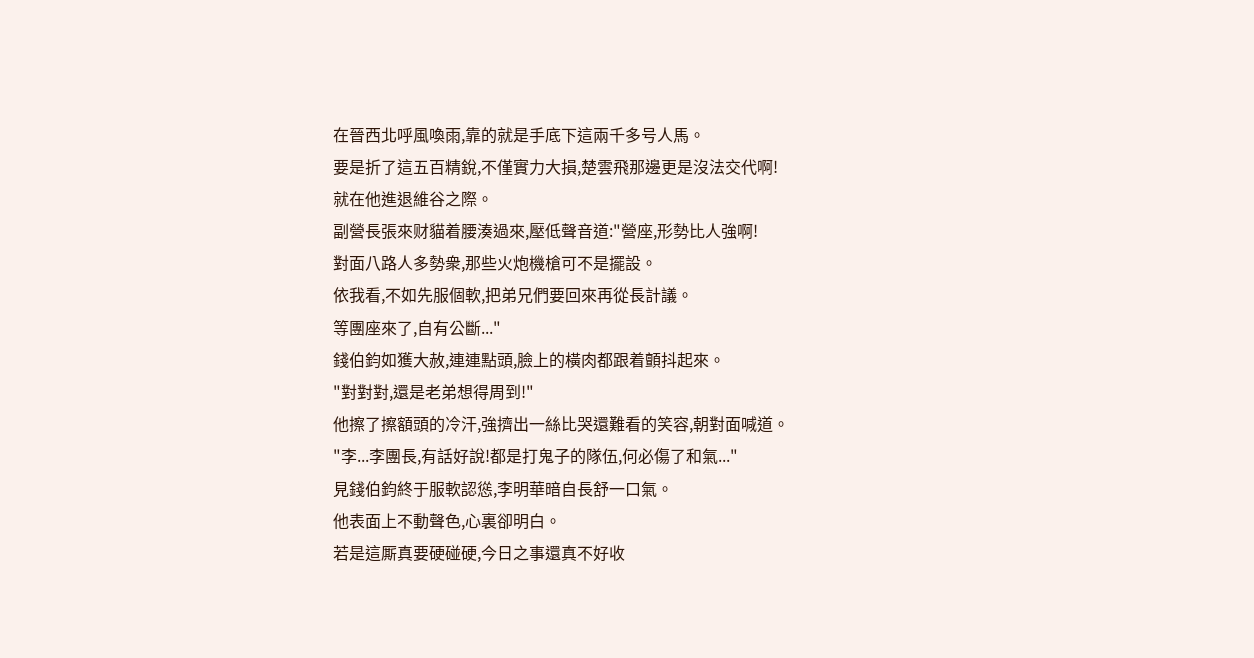在晉西北呼風喚雨,靠的就是手底下這兩千多号人馬。
要是折了這五百精銳,不僅實力大損,楚雲飛那邊更是沒法交代啊!
就在他進退維谷之際。
副營長張來财貓着腰湊過來,壓低聲音道:"營座,形勢比人強啊!
對面八路人多勢衆,那些火炮機槍可不是擺設。
依我看,不如先服個軟,把弟兄們要回來再從長計議。
等團座來了,自有公斷..."
錢伯鈞如獲大赦,連連點頭,臉上的橫肉都跟着顫抖起來。
"對對對,還是老弟想得周到!"
他擦了擦額頭的冷汗,強擠出一絲比哭還難看的笑容,朝對面喊道。
"李...李團長,有話好說!都是打鬼子的隊伍,何必傷了和氣..."
見錢伯鈞終于服軟認慫,李明華暗自長舒一口氣。
他表面上不動聲色,心裏卻明白。
若是這厮真要硬碰硬,今日之事還真不好收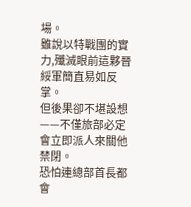場。
雖說以特戰團的實力,殲滅眼前這夥晉綏軍簡直易如反掌。
但後果卻不堪設想——不僅旅部必定會立即派人來關他禁閉。
恐怕連總部首長都會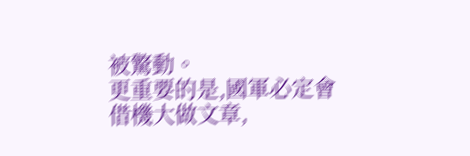被驚動。
更重要的是,國軍必定會借機大做文章,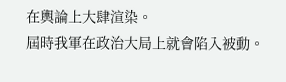在輿論上大肆渲染。
屆時我軍在政治大局上就會陷入被動。